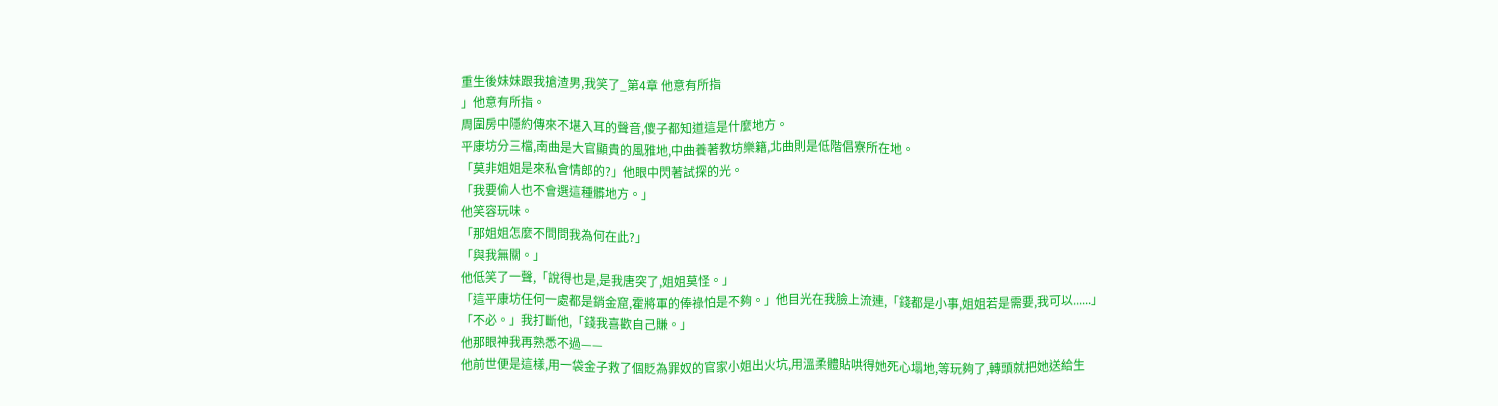重生後妹妹跟我搶渣男,我笑了_第4章 他意有所指
」他意有所指。
周圍房中隱約傳來不堪入耳的聲音,傻子都知道這是什麼地方。
平康坊分三檔,南曲是大官顯貴的風雅地,中曲養著教坊樂籍,北曲則是低階倡寮所在地。
「莫非姐姐是來私會情郎的?」他眼中閃著試探的光。
「我要偷人也不會選這種髒地方。」
他笑容玩味。
「那姐姐怎麼不問問我為何在此?」
「與我無關。」
他低笑了一聲,「說得也是,是我唐突了,姐姐莫怪。」
「這平康坊任何一處都是銷金窟,霍將軍的俸祿怕是不夠。」他目光在我臉上流連,「錢都是小事,姐姐若是需要,我可以......」
「不必。」我打斷他,「錢我喜歡自己賺。」
他那眼神我再熟悉不過——
他前世便是這樣,用一袋金子救了個貶為罪奴的官家小姐出火坑,用溫柔體貼哄得她死心塌地,等玩夠了,轉頭就把她送給生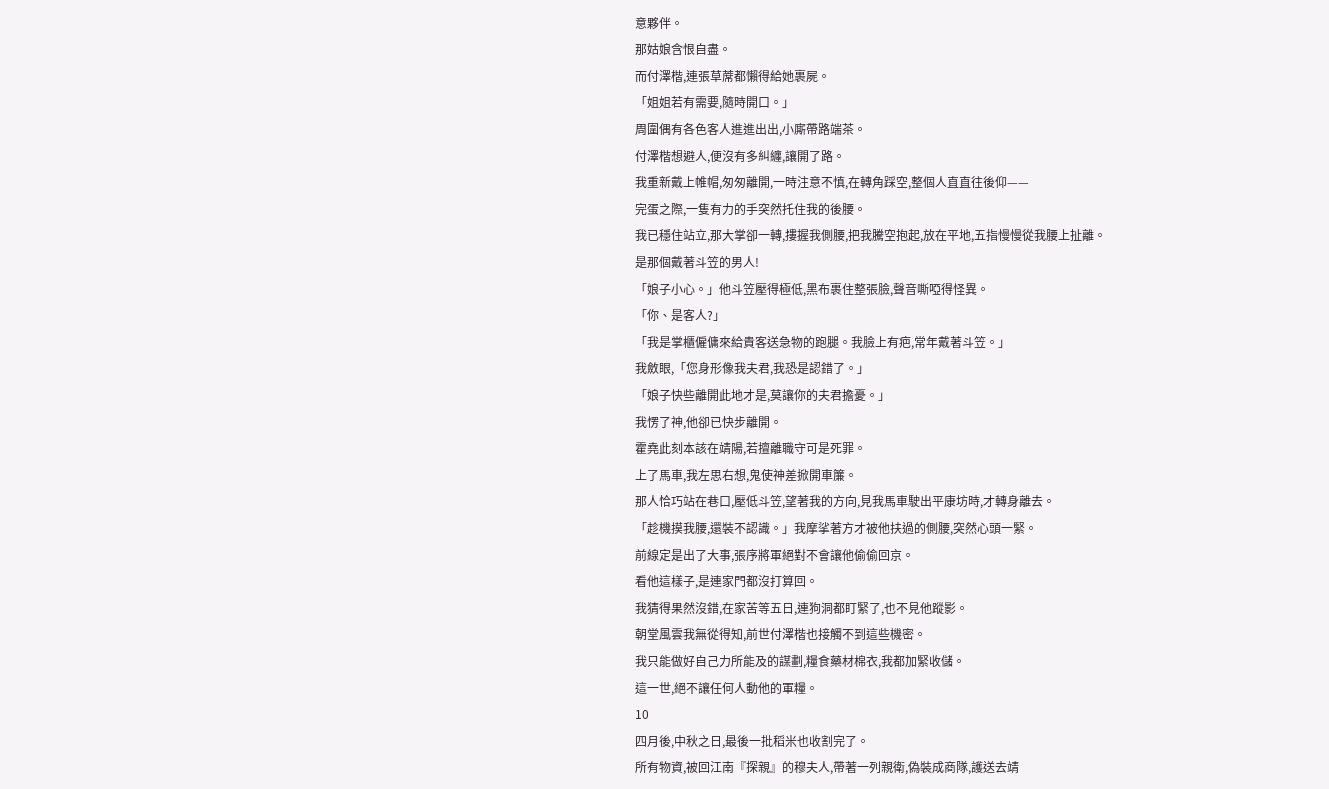意夥伴。
那姑娘含恨自盡。
而付澤楷,連張草蓆都懶得給她裹屍。
「姐姐若有需要,隨時開口。」
周圍偶有各色客人進進出出,小廝帶路端茶。
付澤楷想避人,便沒有多糾纏,讓開了路。
我重新戴上帷帽,匆匆離開,一時注意不慎,在轉角踩空,整個人直直往後仰——
完蛋之際,一隻有力的手突然托住我的後腰。
我已穩住站立,那大掌卻一轉,摟握我側腰,把我騰空抱起,放在平地,五指慢慢從我腰上扯離。
是那個戴著斗笠的男人!
「娘子小心。」他斗笠壓得極低,黑布裹住整張臉,聲音嘶啞得怪異。
「你、是客人?」
「我是掌櫃僱傭來給貴客送急物的跑腿。我臉上有疤,常年戴著斗笠。」
我斂眼,「您身形像我夫君,我恐是認錯了。」
「娘子快些離開此地才是,莫讓你的夫君擔憂。」
我愣了神,他卻已快步離開。
霍堯此刻本該在靖陽,若擅離職守可是死罪。
上了馬車,我左思右想,鬼使神差掀開車簾。
那人恰巧站在巷口,壓低斗笠,望著我的方向,見我馬車駛出平康坊時,才轉身離去。
「趁機摸我腰,還裝不認識。」我摩挲著方才被他扶過的側腰,突然心頭一緊。
前線定是出了大事,張序將軍絕對不會讓他偷偷回京。
看他這樣子,是連家門都沒打算回。
我猜得果然沒錯,在家苦等五日,連狗洞都盯緊了,也不見他蹤影。
朝堂風雲我無從得知,前世付澤楷也接觸不到這些機密。
我只能做好自己力所能及的謀劃,糧食藥材棉衣,我都加緊收儲。
這一世,絕不讓任何人動他的軍糧。
10
四月後,中秋之日,最後一批稻米也收割完了。
所有物資,被回江南『探親』的穆夫人,帶著一列親衛,偽裝成商隊,護送去靖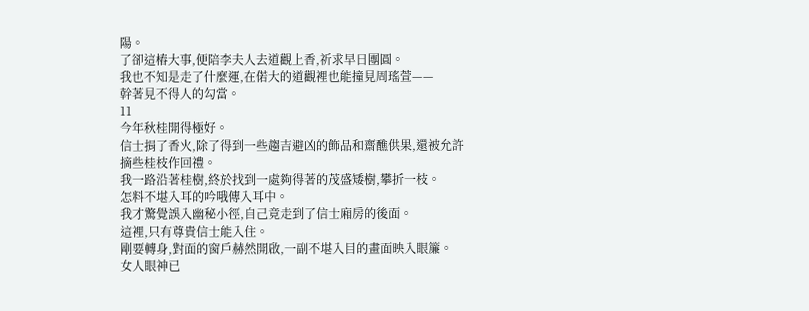陽。
了卻這樁大事,便陪李夫人去道觀上香,祈求早日團圓。
我也不知是走了什麼運,在偌大的道觀裡也能撞見周瑤萱——
幹著見不得人的勾當。
11
今年秋桂開得極好。
信士捐了香火,除了得到一些趨吉避凶的飾品和齋醮供果,還被允許摘些桂枝作回禮。
我一路沿著桂樹,終於找到一處夠得著的茂盛矮樹,攀折一枝。
怎料不堪入耳的吟哦傳入耳中。
我才驚覺誤入幽秘小徑,自己竟走到了信士廂房的後面。
這裡,只有尊貴信士能入住。
剛要轉身,對面的窗戶赫然開啟,一副不堪入目的畫面映入眼簾。
女人眼神已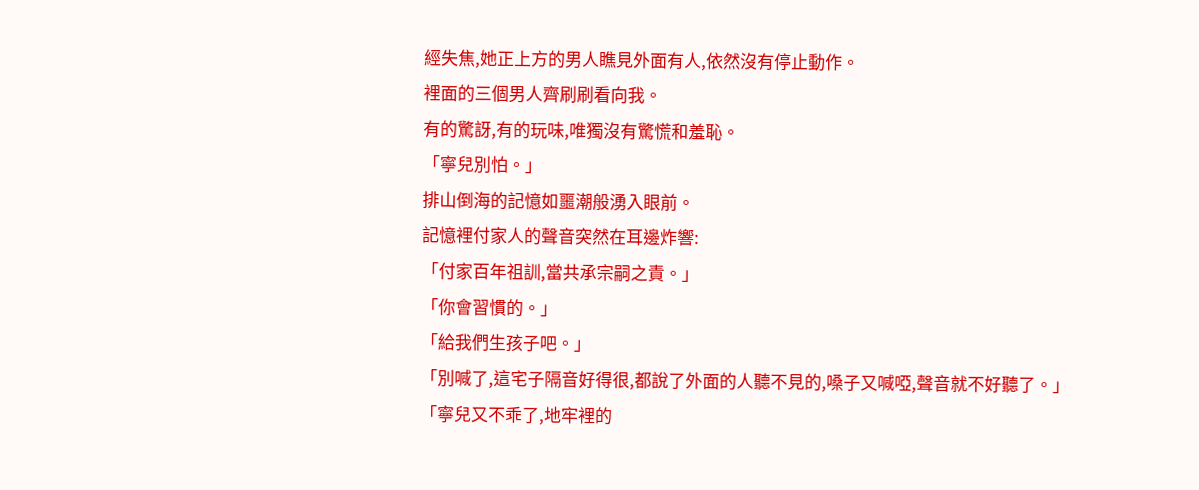經失焦,她正上方的男人瞧見外面有人,依然沒有停止動作。
裡面的三個男人齊刷刷看向我。
有的驚訝,有的玩味,唯獨沒有驚慌和羞恥。
「寧兒別怕。」
排山倒海的記憶如噩潮般湧入眼前。
記憶裡付家人的聲音突然在耳邊炸響:
「付家百年祖訓,當共承宗嗣之責。」
「你會習慣的。」
「給我們生孩子吧。」
「別喊了,這宅子隔音好得很,都說了外面的人聽不見的,嗓子又喊啞,聲音就不好聽了。」
「寧兒又不乖了,地牢裡的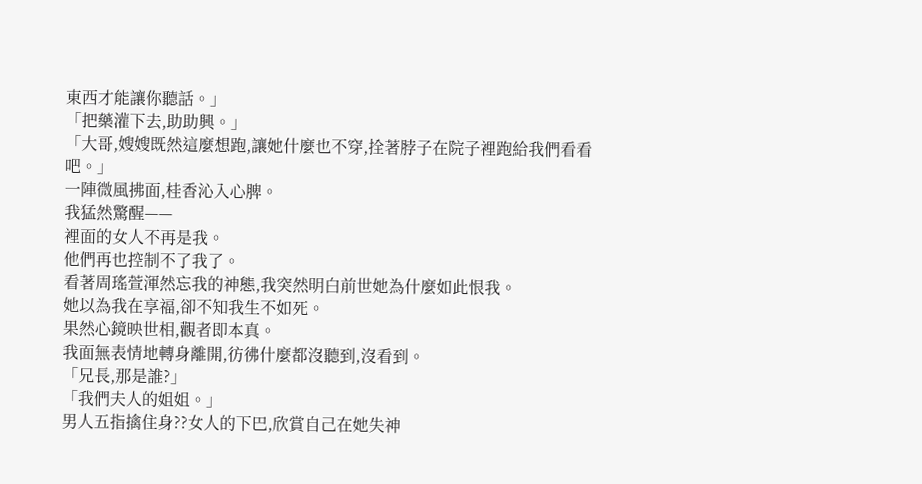東西才能讓你聽話。」
「把藥灌下去,助助興。」
「大哥,嫂嫂既然這麼想跑,讓她什麼也不穿,拴著脖子在院子裡跑給我們看看吧。」
一陣微風拂面,桂香沁入心脾。
我猛然驚醒——
裡面的女人不再是我。
他們再也控制不了我了。
看著周瑤萱渾然忘我的神態,我突然明白前世她為什麼如此恨我。
她以為我在享福,卻不知我生不如死。
果然心鏡映世相,觀者即本真。
我面無表情地轉身離開,彷彿什麼都沒聽到,沒看到。
「兄長,那是誰?」
「我們夫人的姐姐。」
男人五指擒住身??女人的下巴,欣賞自己在她失神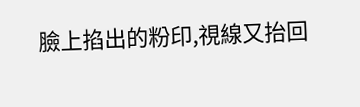臉上掐出的粉印,視線又抬回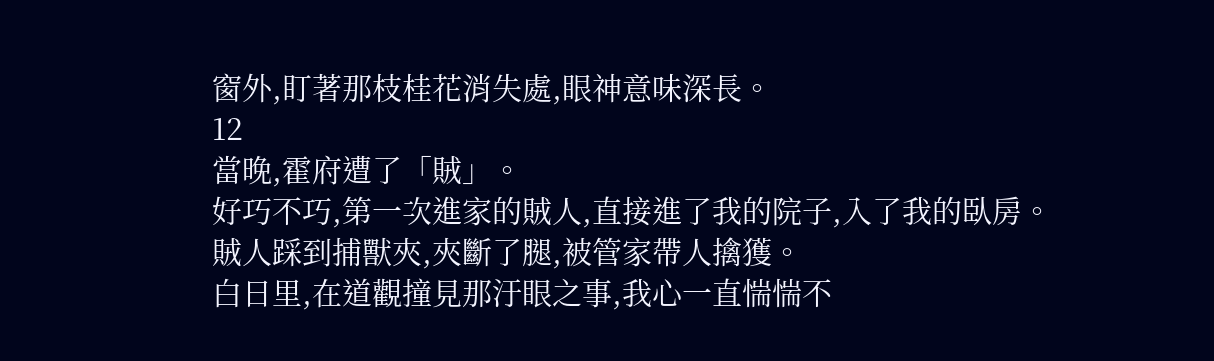窗外,盯著那枝桂花消失處,眼神意味深長。
12
當晚,霍府遭了「賊」。
好巧不巧,第一次進家的賊人,直接進了我的院子,入了我的臥房。
賊人踩到捕獸夾,夾斷了腿,被管家帶人擒獲。
白日里,在道觀撞見那汙眼之事,我心一直惴惴不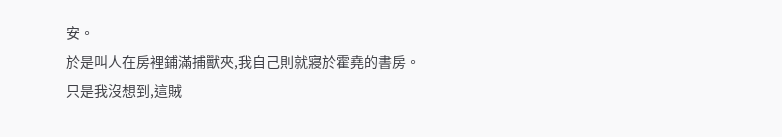安。
於是叫人在房裡鋪滿捕獸夾,我自己則就寢於霍堯的書房。
只是我沒想到,這賊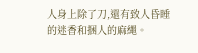人身上除了刀,還有致人昏睡的迷香和捆人的麻繩。